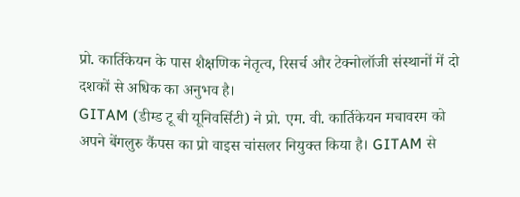प्रो. कार्तिकेयन के पास शैक्षणिक नेतृत्व, रिसर्च और टेक्नोलॉजी संस्थानों में दो दशकों से अधिक का अनुभव है।
GITAM (डीम्ड टू बी यूनिवर्सिटी) ने प्रो. एम. वी. कार्तिकेयन मचावरम को अपने बेंगलुरु कैंपस का प्रो वाइस चांसलर नियुक्त किया है। GITAM से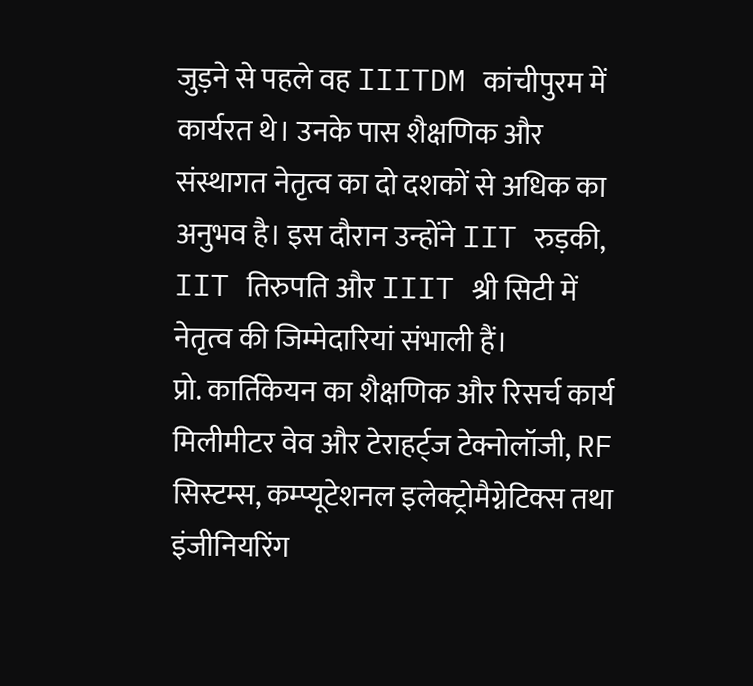जुड़ने से पहले वह IIITDM कांचीपुरम में कार्यरत थे। उनके पास शैक्षणिक और संस्थागत नेतृत्व का दो दशकों से अधिक का अनुभव है। इस दौरान उन्होंने IIT रुड़की, IIT तिरुपति और IIIT श्री सिटी में नेतृत्व की जिम्मेदारियां संभाली हैं।
प्रो. कार्तिकेयन का शैक्षणिक और रिसर्च कार्य मिलीमीटर वेव और टेराहर्ट्ज टेक्नोलॉजी, RF सिस्टम्स, कम्प्यूटेशनल इलेक्ट्रोमैग्नेटिक्स तथा इंजीनियरिंग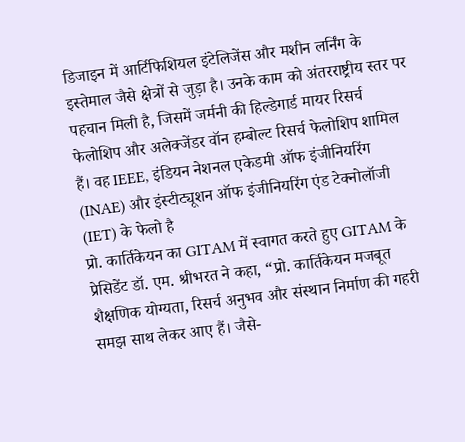डिजाइन में आर्टिफिशियल इंटेलिजेंस और मशीन लर्निंग के इस्तेमाल जैसे क्षेत्रों से जुड़ा है। उनके काम को अंतरराष्ट्रीय स्तर पर पहचान मिली है, जिसमें जर्मनी की हिल्डेगार्ड मायर रिसर्च फेलोशिप और अलेक्जेंडर वॉन हम्बोल्ट रिसर्च फेलोशिप शामिल हैं। वह IEEE, इंडियन नेशनल एकेडमी ऑफ इंजीनियरिंग (INAE) और इंस्टीट्यूशन ऑफ इंजीनियरिंग एंड टेक्नोलॉजी (IET) के फेलो है
प्रो. कार्तिकेयन का GITAM में स्वागत करते हुए GITAM के प्रेसिडेंट डॉ. एम. श्रीभरत ने कहा, “प्रो. कार्तिकेयन मजबूत शैक्षणिक योग्यता, रिसर्च अनुभव और संस्थान निर्माण की गहरी समझ साथ लेकर आए हैं। जैसे-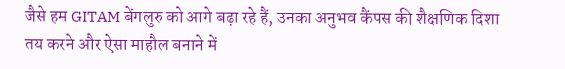जैसे हम GITAM बेंगलुरु को आगे बढ़ा रहे हैं, उनका अनुभव कैंपस की शैक्षणिक दिशा तय करने और ऐसा माहौल बनाने में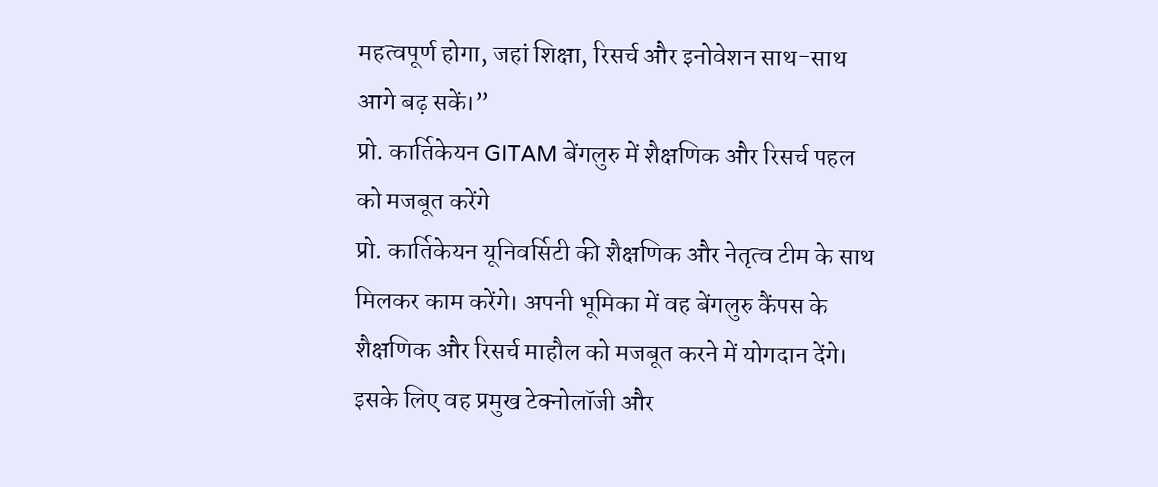महत्वपूर्ण होगा, जहां शिक्षा, रिसर्च और इनोवेशन साथ-साथ आगे बढ़ सकें।”
प्रो. कार्तिकेयन GITAM बेंगलुरु में शैक्षणिक और रिसर्च पहल को मजबूत करेंगे
प्रो. कार्तिकेयन यूनिवर्सिटी की शैक्षणिक और नेतृत्व टीम के साथ मिलकर काम करेंगे। अपनी भूमिका में वह बेंगलुरु कैंपस के शैक्षणिक और रिसर्च माहौल को मजबूत करने में योगदान देंगे। इसके लिए वह प्रमुख टेक्नोलॉजी और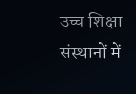उच्च शिक्षा संस्थानों में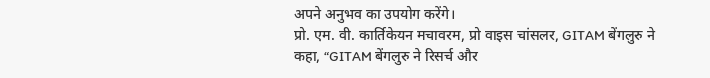अपने अनुभव का उपयोग करेंगे।
प्रो. एम. वी. कार्तिकेयन मचावरम, प्रो वाइस चांसलर, GITAM बेंगलुरु ने कहा, “GITAM बेंगलुरु ने रिसर्च और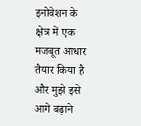इनोवेशन के क्षेत्र में एक मजबूत आधार तैयार किया है और मुझे इसे आगे बढ़ाने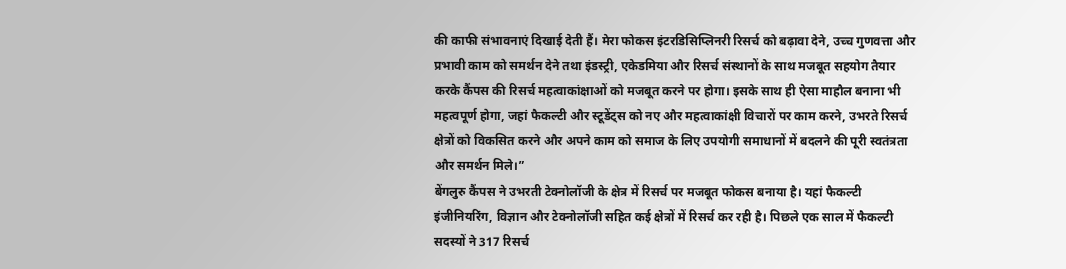की काफी संभावनाएं दिखाई देती हैं। मेरा फोकस इंटरडिसिप्लिनरी रिसर्च को बढ़ावा देने, उच्च गुणवत्ता और प्रभावी काम को समर्थन देने तथा इंडस्ट्री, एकेडमिया और रिसर्च संस्थानों के साथ मजबूत सहयोग तैयार करके कैंपस की रिसर्च महत्वाकांक्षाओं को मजबूत करने पर होगा। इसके साथ ही ऐसा माहौल बनाना भी महत्वपूर्ण होगा, जहां फैकल्टी और स्टूडेंट्स को नए और महत्वाकांक्षी विचारों पर काम करने, उभरते रिसर्च क्षेत्रों को विकसित करने और अपने काम को समाज के लिए उपयोगी समाधानों में बदलने की पूरी स्वतंत्रता और समर्थन मिले।”
बेंगलुरु कैंपस ने उभरती टेक्नोलॉजी के क्षेत्र में रिसर्च पर मजबूत फोकस बनाया है। यहां फैकल्टी इंजीनियरिंग, विज्ञान और टेक्नोलॉजी सहित कई क्षेत्रों में रिसर्च कर रही है। पिछले एक साल में फैकल्टी सदस्यों ने 317 रिसर्च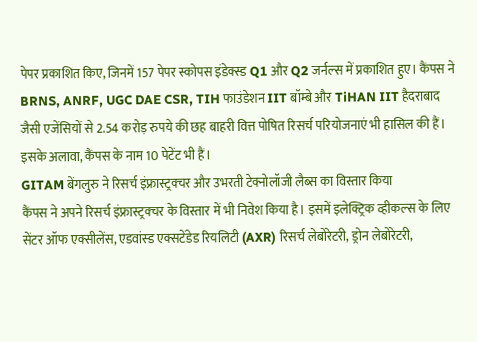पेपर प्रकाशित किए, जिनमें 157 पेपर स्कोपस इंडेक्स्ड Q1 और Q2 जर्नल्स में प्रकाशित हुए। कैंपस ने BRNS, ANRF, UGC DAE CSR, TIH फाउंडेशन IIT बॉम्बे और TiHAN IIT हैदराबाद जैसी एजेंसियों से 2.54 करोड़ रुपये की छह बाहरी वित्त पोषित रिसर्च परियोजनाएं भी हासिल की हैं। इसके अलावा, कैंपस के नाम 10 पेटेंट भी हैं।
GITAM बेंगलुरु ने रिसर्च इंफ्रास्ट्रक्चर और उभरती टेक्नोलॉजी लैब्स का विस्तार किया
कैंपस ने अपने रिसर्च इंफ्रास्ट्रक्चर के विस्तार में भी निवेश किया है। इसमें इलेक्ट्रिक व्हीकल्स के लिए सेंटर ऑफ एक्सीलेंस, एडवांस्ड एक्सटेंडेड रियलिटी (AXR) रिसर्च लेबोरेटरी, ड्रोन लेबोरेटरी,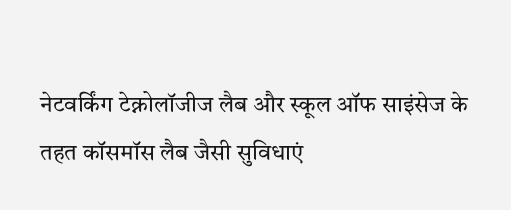नेटवर्किंग टेक्नोलॉजीज लैब और स्कूल ऑफ साइंसेज के तहत कॉसमॉस लैब जैसी सुविधाएं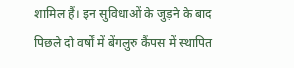शामिल हैं। इन सुविधाओं के जुड़ने के बाद पिछले दो वर्षों में बेंगलुरु कैंपस में स्थापित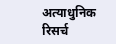अत्याधुनिक रिसर्च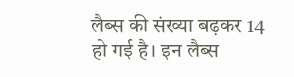लैब्स की संख्या बढ़कर 14 हो गई है। इन लैब्स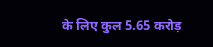के लिए कुल 5.65 करोड़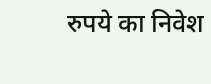रुपये का निवेश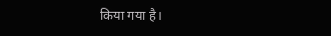किया गया है।